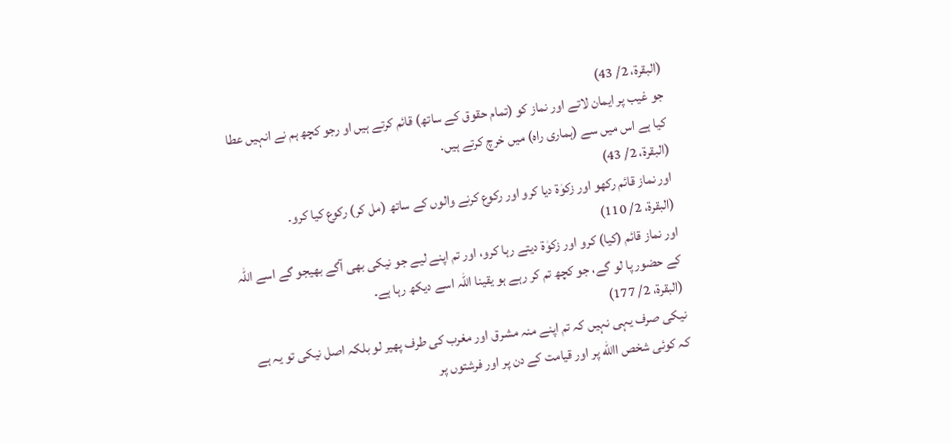(البقرة، 2/ 43)
جو غیب پر ایمان لاتے اور نماز کو (تمام حقوق کے ساتھ) قائم کرتے ہیں او رجو کچھ ہم نے انہیں عطا کیا ہے اس میں سے (ہماری راہ) میں خرچ کرتے ہیں۔
(البقرة، 2/ 43)
اور نماز قائم رکھو اور زکوٰۃ دیا کرو اور رکوع کرنے والوں کے ساتھ (مل کر) رکوع کیا کرو۔
(البقرة، 2/ 110)
اور نماز قائم (کیا) کرو اور زکوٰۃ دیتے رہا کرو، اور تم اپنے لیے جو نیکی بھی آگے بھیجو گے اسے اللہ کے حضور پا لو گے، جو کچھ تم کر رہے ہو یقینا اللہ اسے دیکھ رہا ہے۔
(البقرة، 2/ 177)
نیکی صرف یہی نہیں کہ تم اپنے منہ مشرق اور مغرب کی طرف پھیر لو بلکہ اصل نیکی تو یہ ہے کہ کوئی شخص االله پر اور قیامت کے دن پر اور فرشتوں پر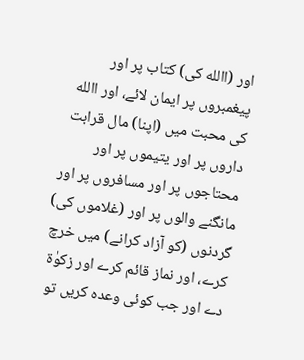اور (االله کی) کتاب پر اور پیغمبروں پر ایمان لائے، اور االله کی محبت میں (اپنا) مال قرابت داروں پر اور یتیموں پر اور محتاجوں پر اور مسافروں پر اور مانگنے والوں پر اور (غلاموں کی) گردنوں (کو آزاد کرانے) میں خرچ کرے، اور نماز قائم کرے اور زکوٰۃ دے اور جب کوئی وعدہ کریں تو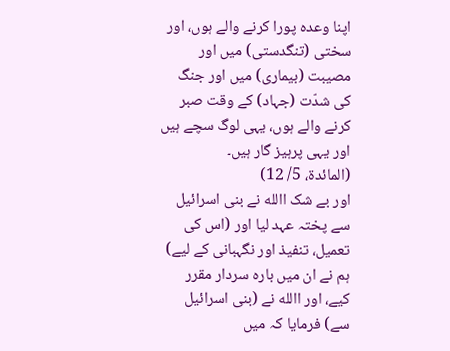اپنا وعدہ پورا کرنے والے ہوں، اور سختی (تنگدستی) میں اور مصیبت (بیماری) میں اور جنگ کی شدّت (جہاد) کے وقت صبر کرنے والے ہوں، یہی لوگ سچے ہیں اور یہی پرہیز گار ہیں۔
(المائدة، 5/ 12)
اور بے شک االله نے بنی اسرائیل سے پختہ عہد لیا اور (اس کی تعمیل، تنفیذ اور نگہبانی کے لیے) ہم نے ان میں بارہ سردار مقرر کیے، اور االله نے (بنی اسرائیل سے) فرمایا کہ میں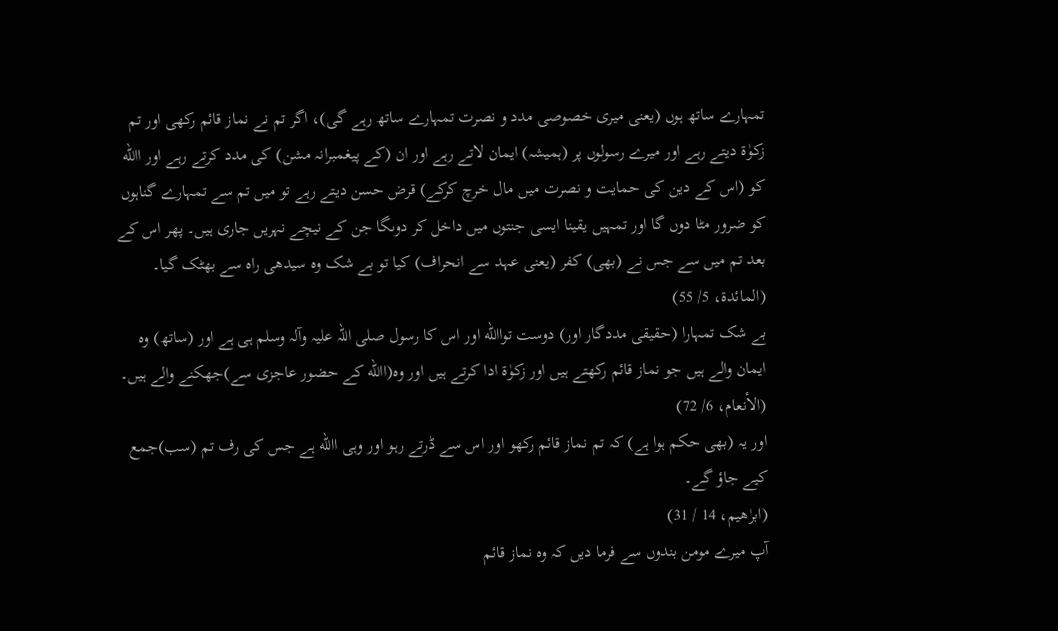تمہارے ساتھ ہوں (یعنی میری خصوصی مدد و نصرت تمہارے ساتھ رہے گی)، اگر تم نے نماز قائم رکھی اور تم زکوٰۃ دیتے رہے اور میرے رسولوں پر (ہمیشہ) ایمان لاتے رہے اور ان (کے پیغمبرانہ مشن) کی مدد کرتے رہے اور االله کو (اس کے دین کی حمایت و نصرت میں مال خرچ کرکے) قرض حسن دیتے رہے تو میں تم سے تمہارے گناہوں کو ضرور مٹا دوں گا اور تمہیں یقینا ایسی جنتوں میں داخل کر دوںگا جن کے نیچے نہریں جاری ہیں۔ پھر اس کے بعد تم میں سے جس نے (بھی) کفر (یعنی عہد سے انحراف) کیا تو بے شک وہ سیدھی راہ سے بھٹک گیا۔
(المائدة، 5/ 55)
بے شک تمہارا (حقیقی مددگار اور) دوست تواالله اور اس کا رسول صلی اللہ علیہ وآلہ وسلم ہی ہے اور (ساتھ) وہ ایمان والے ہیں جو نماز قائم رکھتے ہیں اور زکوٰۃ ادا کرتے ہیں اور وہ(االله کے حضور عاجزی سے)جھکنے والے ہیں۔
(الأنعام، 6/ 72)
اور یہ (بھی حکم ہوا ہے) کہ تم نماز قائم رکھو اور اس سے ڈرتے رہو اور وہی االله ہے جس کی رف تم (سب)جمع کیے جاؤ گے۔
(ابرٰهيم، 14 / 31)
آپ میرے مومن بندوں سے فرما دیں کہ وہ نماز قائم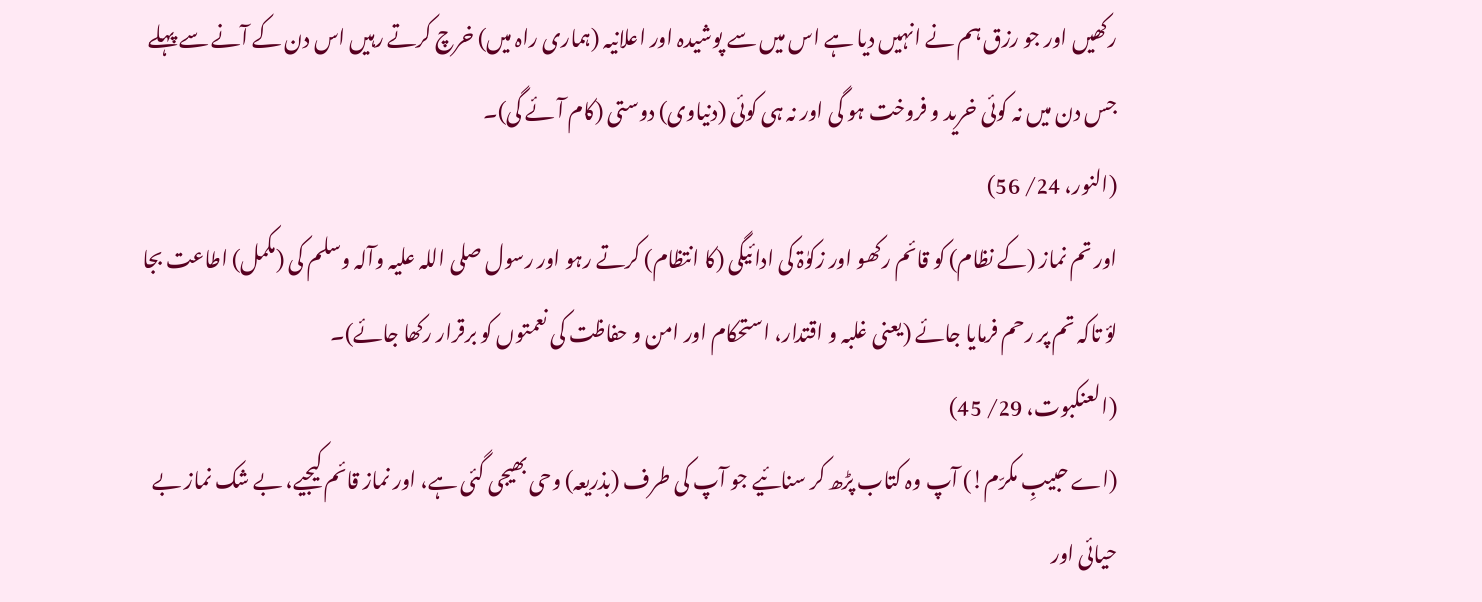رکھیں اور جو رزق ہم نے انہیں دیا ہے اس میں سے پوشیدہ اور اعلانیہ (ہماری راہ میں) خرچ کرتے رہیں اس دن کے آنے سے پہلے جس دن میں نہ کوئی خرید و فروخت ہو گی اور نہ ہی کوئی (دنیاوی) دوستی (کام آئے گی)۔
(النور، 24/ 56)
اور تم نماز (کے نظام) کو قائم رکھو اور زکوٰۃ کی ادائیگی (کا انتظام) کرتے رہو اور رسول صلی اللہ علیہ وآلہ وسلم کی (مکمل) اطاعت بجا لؤ تاکہ تم پر رحم فرمایا جائے (یعنی غلبہ و اقتدار، استحکام اور امن و حفاظت کی نعمتوں کو برقرار رکھا جائے)۔
(العنکبوت، 29/ 45)
(اے حبیبِ مکرّم!) آپ وہ کتاب پڑھ کر سنائیے جو آپ کی طرف (بذریعہ) وحی بھیجی گئی ہے، اور نماز قائم کیجیے، بے شک نماز بے حیائی اور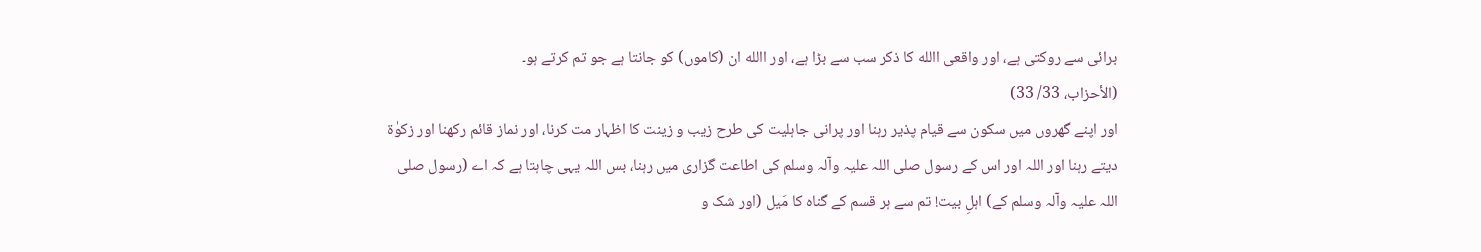برائی سے روکتی ہے، اور واقعی االله کا ذکر سب سے بڑا ہے، اور االله ان (کاموں) کو جانتا ہے جو تم کرتے ہو۔
(الأحزاب، 33/ 33)
اور اپنے گھروں میں سکون سے قیام پذیر رہنا اور پرانی جاہلیت کی طرح زیب و زینت کا اظہار مت کرنا، اور نماز قائم رکھنا اور زکوٰۃ دیتے رہنا اور اللہ اور اس کے رسول صلی اللہ علیہ وآلہ وسلم کی اطاعت گزاری میں رہنا، بس اللہ یہی چاہتا ہے کہ اے (رسول صلی اللہ علیہ وآلہ وسلم کے) اہلِ بیت! تم سے ہر قسم کے گناہ کا مَیل (اور شک و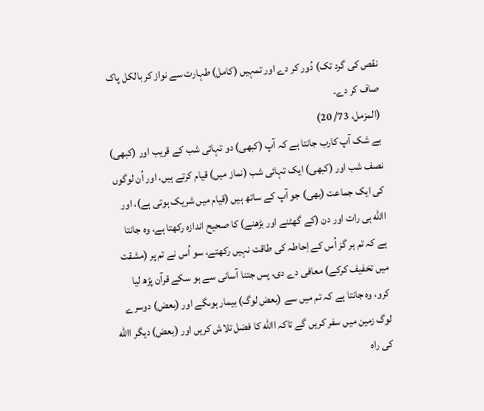نقص کی گرد تک) دُور کر دے اور تمہیں (کامل) طہارت سے نواز کر بالکل پاک صاف کر دے۔
(المزمل، 73/ 20)
بے شک آپ کارب جانتا ہے کہ آپ (کبھی) دو تہائی شب کے قریب اور (کبھی) نصف شب اور (کبھی) ایک تہائی شب (نماز میں) قیام کرتے ہیں، اور اُن لوگوں کی ایک جماعت (بھی) جو آپ کے ساتھ ہیں (قیام میں شریک ہوتی ہے)، اور االله ہی رات اور دن (کے گھٹنے اور بڑھنے) کا صحیح اندازہ رکھتا ہے، وہ جانتا ہے کہ تم ہر گز اُس کے اِحاطہ کی طاقت نہیں رکھتے، سو اُس نے تم پر (مشقت میں تخفیف کرکے) معافی دے دی، پس جتنا آسانی سے ہو سکے قرآن پڑھ لیا کرو، وہ جانتا ہے کہ تم میں سے (بعض لوگ) بیمار ہوںگے اور (بعض) دوسرے لوگ زمین میں سفر کریں گے تاکہ االله کا فضل تلاش کریں اور (بعض) دیگر االله کی راہ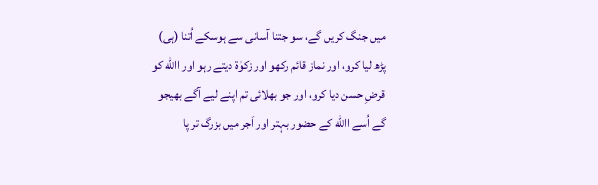میں جنگ کریں گے، سو جتنا آسانی سے ہوسکے اُتنا (ہی) پڑھ لیا کرو، اور نماز قائم رکھو اور زکوٰۃ دیتے رہو اور االله کو قرضِ حسن دیا کرو، اور جو بھلائی تم اپنے لیے آگے بھیجو گے اُسے االله کے حضور بہتر اور اَجر میں بزرگ تر پا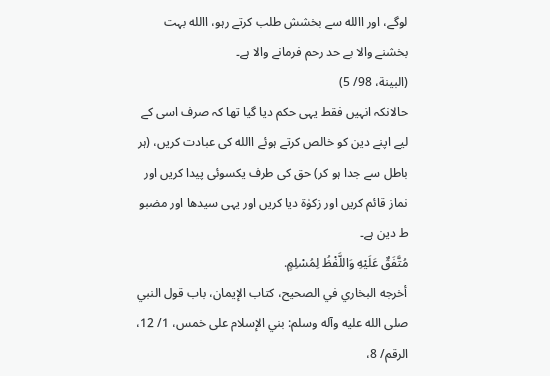لوگے، اور االله سے بخشش طلب کرتے رہو، االله بہت بخشنے والا بے حد رحم فرمانے والا ہے۔
(البينة، 98/ 5)
حالانکہ انہیں فقط یہی حکم دیا گیا تھا کہ صرف اسی کے لیے اپنے دین کو خالص کرتے ہوئے االله کی عبادت کریں، (ہر باطل سے جدا ہو کر) حق کی طرف یکسوئی پیدا کریں اور نماز قائم کریں اور زکوٰۃ دیا کریں اور یہی سیدھا اور مضبو ط دین ہے۔
مُتَّفَقٌ عَلَيْهِ وَاللَّفْظُ لِمُسْلِمٍ.
أخرجه البخاري في الصحيح، کتاب الإيمان، باب قول النبي صلی الله عليه وآله وسلم: بني الإسلام علی خمس، 1/ 12، الرقم/ 8،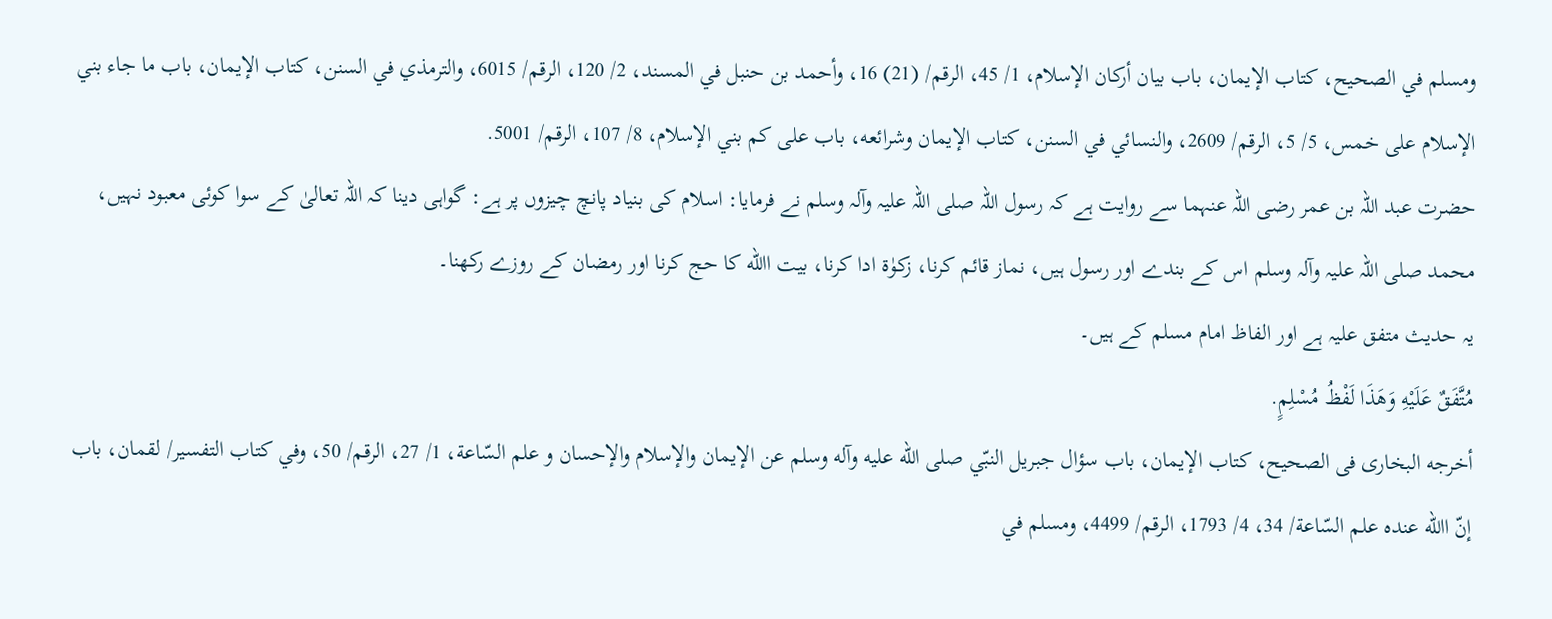ومسلم في الصحيح، کتاب الإيمان، باب بيان أرکان الإسلام، 1/ 45، الرقم/ (21) 16، وأحمد بن حنبل في المسند، 2/ 120، الرقم/ 6015، والترمذي في السنن، کتاب الإيمان، باب ما جاء بني الإسلام علی خمس، 5/ 5، الرقم/ 2609، والنسائي في السنن، کتاب الإيمان وشرائعه، باب علی کم بني الإسلام، 8/ 107، الرقم/ 5001.
حضرت عبد اللہ بن عمر رضی اللہ عنہما سے روایت ہے کہ رسول اللہ صلی اللہ علیہ وآلہ وسلم نے فرمایا: اسلام کی بنیاد پانچ چیزوں پر ہے: گواہی دینا کہ اللہ تعالیٰ کے سوا کوئی معبود نہیں، محمد صلی اللہ علیہ وآلہ وسلم اس کے بندے اور رسول ہیں، نماز قائم کرنا، زکوٰۃ ادا کرنا، بیت االله کا حج کرنا اور رمضان کے روزے رکھنا۔
یہ حدیث متفق علیہ ہے اور الفاظ امام مسلم کے ہیں۔
مُتَّفَقٌ عَلَيْهِ وَهَذَا لَفْظُ مُسْلِمٍ.
أخرجه البخاری فی الصحيح، کتاب الإيمان، باب سؤال جبريل النبّي صلی الله عليه وآله وسلم عن الإيمان والإسلام والإحسان و علم السّاعة، 1/ 27، الرقم/ 50، وفي کتاب التفسير/ لقمان، باب إنّ االله عنده علم السّاعة/ 34، 4/ 1793، الرقم/ 4499، ومسلم في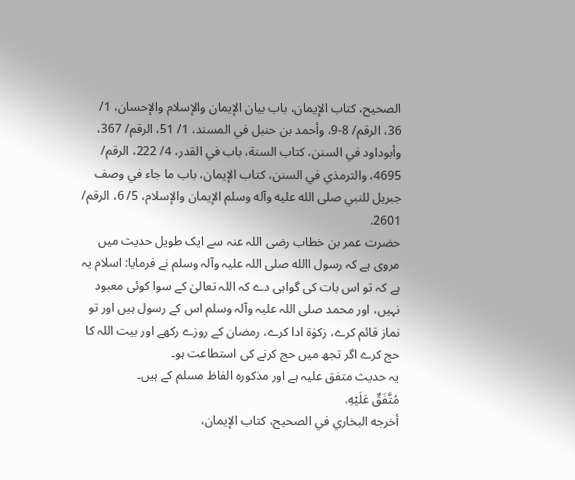الصحيح، کتاب الإيمان، باب بيان الإيمان والإسلام والإحسان، 1/ 36، الرقم/ 8-9، وأحمد بن حنبل في المسند، 1/ 51، الرقم/ 367، وأبوداود في السنن، کتاب السنة، باب في القدر، 4/ 222، الرقم/ 4695، والترمذي في السنن، کتاب الإيمان، باب ما جاء في وصف جبريل للنبي صلی الله عليه وآله وسلم الإيمان والإسلام، 5/ 6، الرقم/ 2601.
حضرت عمر بن خطاب رضی اللہ عنہ سے ایک طویل حدیث میں مروی ہے کہ رسول االله صلی اللہ علیہ وآلہ وسلم نے فرمایا: اسلام یہ ہے کہ تو اس بات کی گواہی دے کہ اللہ تعالیٰ کے سوا کوئی معبود نہیں، اور محمد صلی اللہ علیہ وآلہ وسلم اس کے رسول ہیں اور تو نماز قائم کرے، زکوٰۃ ادا کرے، رمضان کے روزے رکھے اور بیت اللہ کا حج کرے اگر تجھ میں حج کرنے کی استطاعت ہو۔
یہ حدیث متفق علیہ ہے اور مذکورہ الفاظ مسلم کے ہیں۔
مُتَّفَقٌ عَلَيْهِ.
أخرجه البخاري في الصحيح، کتاب الإيمان،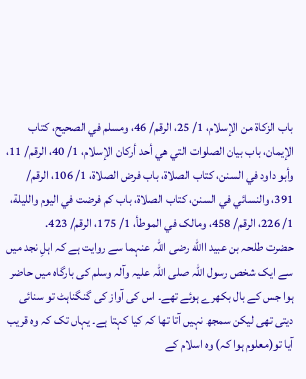باب الزکاة من الإسلام، 1/ 25، الرقم/ 46، ومسلم في الصحيح، کتاب الإيمان، باب بيان الصلوات التي هي أحد أرکان الإسلام، 1/ 40، الرقم/ 11، وأبو داود في السنن، کتاب الصلاة، باب فرض الصلاة، 1/ 106، الرقم/ 391، والنسائي في السنن، کتاب الصلاة، باب کم فرضت في اليوم والليلة، 1/ 226، الرقم/ 458، ومالک في الموطأ، 1/ 175، الرقم/ 423.
حضرت طلحہ بن عبید االله رضی اللہ عنہما سے روایت ہے کہ اہلِ نجد میں سے ایک شخص رسول اللہ صلی اللہ علیہ وآلہ وسلم کی بارگاہ میں حاضر ہوا جس کے بال بکھرے ہوئے تھے۔ اس کی آواز کی گنگناہٹ تو سنائی دیتی تھی لیکن سمجھ نہیں آتا تھا کہ کیا کہتا ہے۔ یہاں تک کہ وہ قریب آیا تو(معلوم ہوا کہ) وہ اسلام کے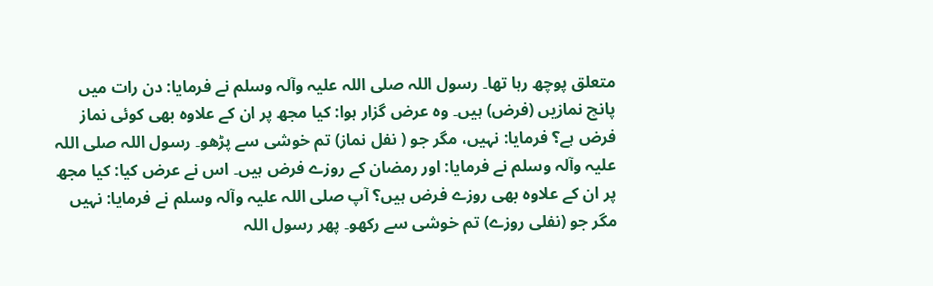متعلق پوچھ رہا تھا۔ رسول اللہ صلی اللہ علیہ وآلہ وسلم نے فرمایا: دن رات میں پانچ نمازیں (فرض) ہیں۔ وہ عرض گزار ہوا: کیا مجھ پر ان کے علاوہ بھی کوئی نماز فرض ہے؟ فرمایا: نہیں، مگر جو ( نفل نماز) تم خوشی سے پڑھو۔ رسول اللہ صلی اللہ علیہ وآلہ وسلم نے فرمایا: اور رمضان کے روزے فرض ہیں۔ اس نے عرض کیا: کیا مجھ پر ان کے علاوہ بھی روزے فرض ہیں؟ آپ صلی اللہ علیہ وآلہ وسلم نے فرمایا: نہیں مگر جو (نفلی روزے) تم خوشی سے رکھو۔ پھر رسول اللہ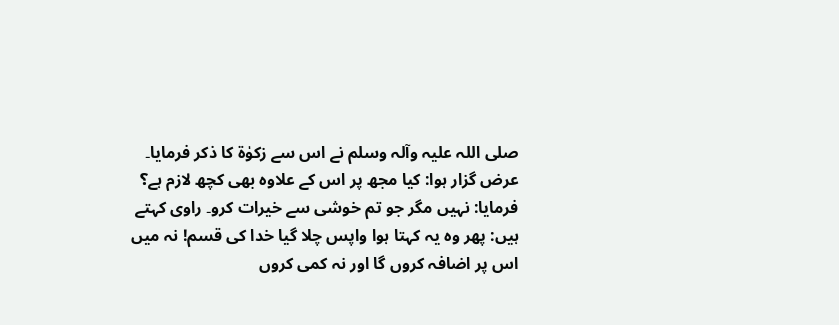صلی اللہ علیہ وآلہ وسلم نے اس سے زکوٰۃ کا ذکر فرمایا۔ عرض گزار ہوا: کیا مجھ پر اس کے علاوہ بھی کچھ لازم ہے؟ فرمایا: نہیں مگر جو تم خوشی سے خیرات کرو۔ راوی کہتے ہیں: پھر وہ یہ کہتا ہوا واپس چلا گیا خدا کی قسم! نہ میں اس پر اضافہ کروں گا اور نہ کمی کروں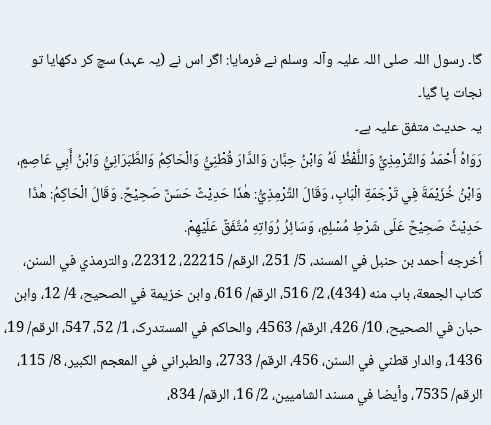گا۔ رسول اللہ صلی اللہ علیہ وآلہ وسلم نے فرمایا: اگر اس نے (یہ عہد) سچ کر دکھایا تو نجات پا گیا۔
یہ حدیث متفق علیہ ہے۔
رَوَاهُ أَحْمَدُ وَالتِّرْمِذِيُّ وَاللَّفْظُ لَهُ وَابْنُ حِبَّان وَالدَّارَ قُطْنِيُّ وَالْحَاکِمُ وَالطَّبَرَانِيُّ وَابْنُ أَبِي عَاصِمٍ، وَابْنُ خُزَيْمَةَ فِي تَرْجَمَةِ الْبَابِ، وَقَالَ التِّرْمِذِيُّ: هٰذَا حَدِيْثٌ حَسَنٌ صَحِيْحٌ. وَقَالَ الْحَاکِمُ: هٰذَا حَدِيْثٌ صَحِيْحٌ عَلَی شَرْطِ مُسْلِمٍ، وَسَائِرُ رُوَاتِهِ مُتَّفَقٌ عَلَيْهِمْ.
أخرجه أحمد بن حنبل في المسند، 5/ 251، الرقم/ 22215، 22312، والترمذي في السنن، کتاب الجمعة، باب منه (434)، 2/ 516، الرقم/ 616، وابن خزيمة في الصحيح، 4/ 12، وابن حبان في الصحيح، 10/ 426، الرقم/ 4563، والحاکم في المستدرک، 1/ 52، 547، الرقم/ 19، 1436، والدار قطني في السنن، 456، الرقم/ 2733، والطبراني في المعجم الکبير، 8/ 115، الرقم/ 7535، وأيضا في مسند الشاميين، 2/ 16، الرقم/ 834،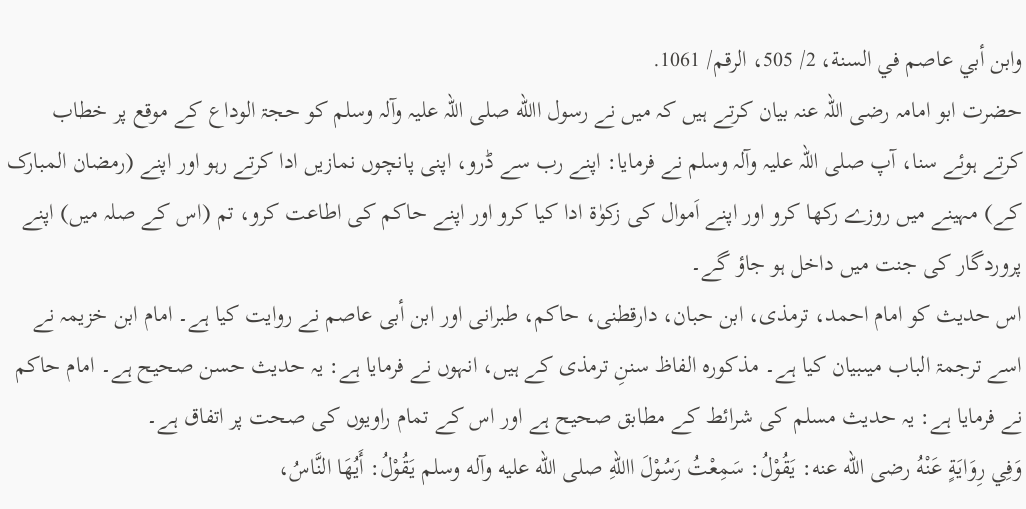وابن أبي عاصم في السنة، 2/ 505، الرقم/ 1061.
حضرت ابو امامہ رضی اللہ عنہ بیان کرتے ہیں کہ میں نے رسول االله صلی اللہ علیہ وآلہ وسلم کو حجۃ الوداع کے موقع پر خطاب کرتے ہوئے سنا، آپ صلی اللہ علیہ وآلہ وسلم نے فرمایا: اپنے رب سے ڈرو، اپنی پانچوں نمازیں ادا کرتے رہو اور اپنے (رمضان المبارک کے) مہینے میں روزے رکھا کرو اور اپنے اَموال کی زکوٰۃ ادا کیا کرو اور اپنے حاکم کی اطاعت کرو، تم (اس کے صلہ میں) اپنے پروردگار کی جنت میں داخل ہو جاؤ گے۔
اس حدیث کو امام احمد، ترمذی، ابن حبان، دارقطنی، حاکم، طبرانی اور ابن أبی عاصم نے روایت کیا ہے۔ امام ابن خزیمہ نے اسے ترجمۃ الباب میںبیان کیا ہے۔ مذکورہ الفاظ سننِ ترمذی کے ہیں، انہوں نے فرمایا ہے: یہ حدیث حسن صحیح ہے۔ امام حاکم نے فرمایا ہے: یہ حدیث مسلم کی شرائط کے مطابق صحیح ہے اور اس کے تمام راویوں کی صحت پر اتفاق ہے۔
وَفِي رِوَايَةٍ عَنْهُ رضی الله عنه: يَقُوْلُ: سَمِعْتُ رَسُوْلَ االلهِ صلی الله عليه وآله وسلم يَقُوْلُ: أَيُهَا النَّاسُ،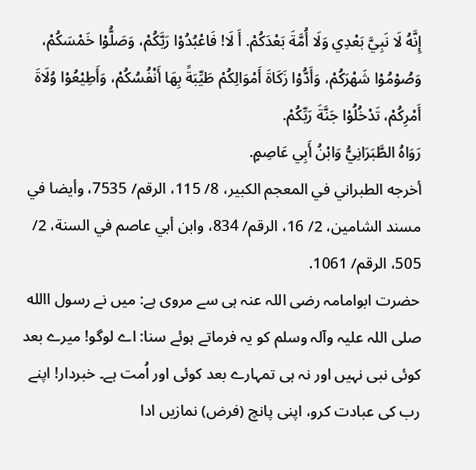إِنَّهُ لَا نَبِيَّ بَعْدِي وَلَا أُمَّةَ بَعْدَکُمْ. أَ لَا! فَاعْبُدُوْا رَبَّکُمْ، وَصَلُّوْا خَمْسَکُمْ، وَصُوْمُوْا شَهْرَکُمْ، وَأَدُّوْا زَکَاةَ أَمْوَالِکُمْ طَيِّبَةً بِهَا أَنْفُسُکُمْ، وَأَطِيْعُوْا وُلَاةَ أَمْرِکُمْ، تَدْخُلُوْا جَنَّةَ رَبِّکُمْ.
رَوَاهُ الطَّبَرَانِيُّ وَابْنُ أَبِي عَاصِمٍ.
أخرجه الطبراني في المعجم الکبير، 8/ 115، الرقم/ 7535، وأيضا في مسند الشامين، 2/ 16، الرقم/ 834، وابن أبي عاصم في السنة، 2/ 505، الرقم/ 1061.
حضرت ابوامامہ رضی اللہ عنہ ہی سے مروی ہے: میں نے رسول االله صلی اللہ علیہ وآلہ وسلم کو یہ فرماتے ہوئے سنا: اے لوگو! میرے بعد کوئی نبی نہیں اور نہ ہی تمہارے بعد کوئی اور اُمت ہے۔ خبردار! اپنے رب کی عبادت کرو، اپنی پانچ (فرض) نمازیں ادا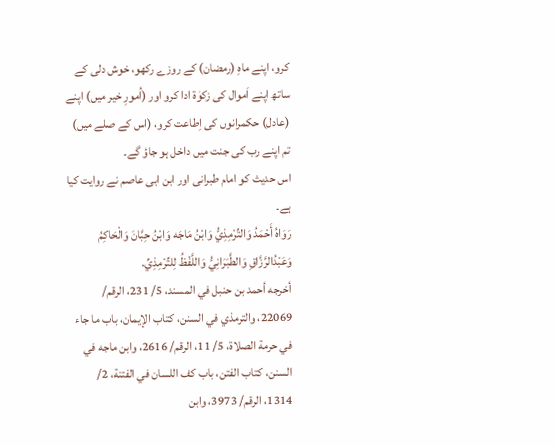کرو، اپنے ماہِ (رمضان) کے روزے رکھو، خوش دلی کے ساتھ اپنے اَموال کی زکوٰۃ ادا کرو اور (اُمورِ خیر میں) اپنے (عادل) حکمرانوں کی اِطاعت کرو، (اس کے صلے میں) تم اپنے رب کی جنت میں داخل ہو جاؤ گے۔
اس حدیث کو امام طبرانی اور ابن ابی عاصم نے روایت کیا ہے۔
رَوَاهُ أَحْمَدُ وَالتِّرْمِذِيُّ وَابْنُ مَاجَه وَابْنُ حِبَّانَ وَالْحَاکِمُ وَعَبْدُالرَّزَّاقِ وَالطَّبَرَانِيُّ وَاللَّفْظُ لِلتِّرْمِذِيِّ.
أخرجه أحمد بن حنبل في المسند، 5/ 231، الرقم/ 22069، والترمذي في السنن، کتاب الإيمان، باب ما جاء في حرمة الصلاة، 5/ 11، الرقم/ 2616، وابن ماجه في السنن، کتاب الفتن، باب کف اللسان في الفتنة، 2/ 1314، الرقم/ 3973، وابن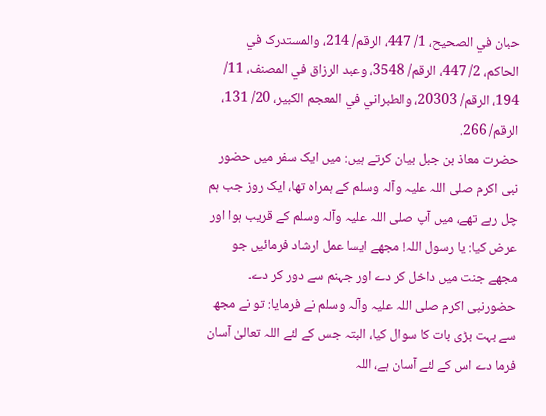حبان في الصحيح، 1/ 447، الرقم/ 214، والمستدرک في الحاکم، 2/ 447، الرقم/ 3548، وعبد الرزاق في المصنف، 11/ 194، الرقم/ 20303، والطبراني في المعجم الکبير، 20/ 131، الرقم/ 266.
حضرت معاذ بن جبل بیان کرتے ہیں: میں ایک سفر میں حضور نبی اکرم صلی اللہ علیہ وآلہ وسلم کے ہمراہ تھا، ایک روز جب ہم چل رہے تھے، میں آپ صلی اللہ علیہ وآلہ وسلم کے قریب ہوا اور عرض کیا: یا رسول اللہ! مجھے ایسا عمل ارشاد فرمائیں جو مجھے جنت میں داخل کر دے اور جہنم سے دور کر دے۔ حضورنبی اکرم صلی اللہ علیہ وآلہ وسلم نے فرمایا: تو نے مجھ سے بہت بڑی بات کا سوال کیا، البتہ جس کے لئے اللہ تعالیٰ آسان فرما دے اس کے لئے آسان ہے، اللہ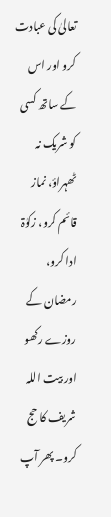تعالیٰ کی عبادت کرو اور اس کے ساتھ کسی کو شریک نہ ٹھہراؤ، نماز قائم کرو، زکوٰۃ ادا کرو، رمضان کے روزے رکھو اور بیت اللہ شریف کا حج کرو۔ پھر آپ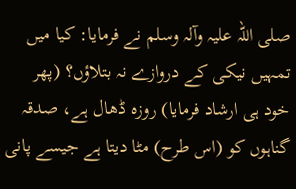صلی اللہ علیہ وآلہ وسلم نے فرمایا: کیا میں تمہیں نیکی کے دروازے نہ بتلاؤں؟ (پھر خود ہی ارشاد فرمایا) روزہ ڈھال ہے، صدقہ گناہوں کو (اس طرح) مٹا دیتا ہے جیسے پانی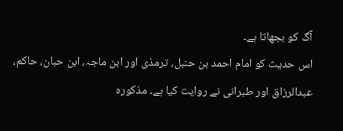آگ کو بجھاتا ہے۔
اس حدیث کو امام احمد بن حنبل، ترمذی اور ابن ماجہ، ابن حبان، حاکم، عبدالرزاق اور طبرانی نے روایت کیا ہے۔ مذکورہ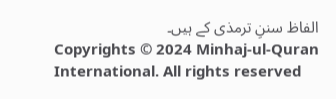الفاظ سننِ ترمذی کے ہیں۔
Copyrights © 2024 Minhaj-ul-Quran International. All rights reserved